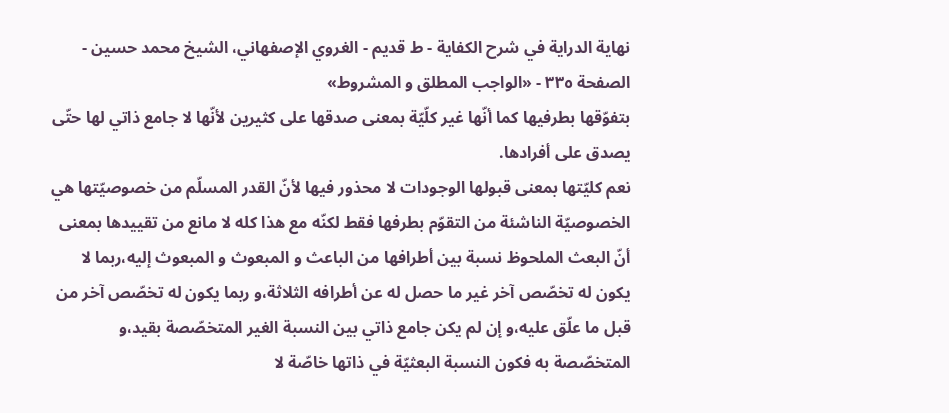نهاية الدراية في شرح الکفاية - ط قديم - الغروي الإصفهاني، الشيخ محمد حسين - الصفحة ٣٣٥ - «الواجب المطلق و المشروط»
بتفوّقها بطرفيها كما أنّها غير كلّيّة بمعنى صدقها على كثيرين لأنّها لا جامع ذاتي لها حتّى يصدق على أفرادها.
نعم كليّتها بمعنى قبولها الوجودات لا محذور فيها لأنّ القدر المسلّم من خصوصيّتها هي الخصوصيّة الناشئة من التقوّم بطرفها فقط لكنّه مع هذا كله لا مانع من تقييدها بمعنى أنّ البعث الملحوظ نسبة بين أطرافها من الباعث و المبعوث و المبعوث إليه،ربما لا يكون له تخصّص آخر غير ما حصل له عن أطرافه الثلاثة،و ربما يكون له تخصّص آخر من قبل ما علّق عليه،و إن لم يكن جامع ذاتي بين النسبة الغير المتخصّصة بقيد،و المتخصّصة به فكون النسبة البعثيّة في ذاتها خاصّة لا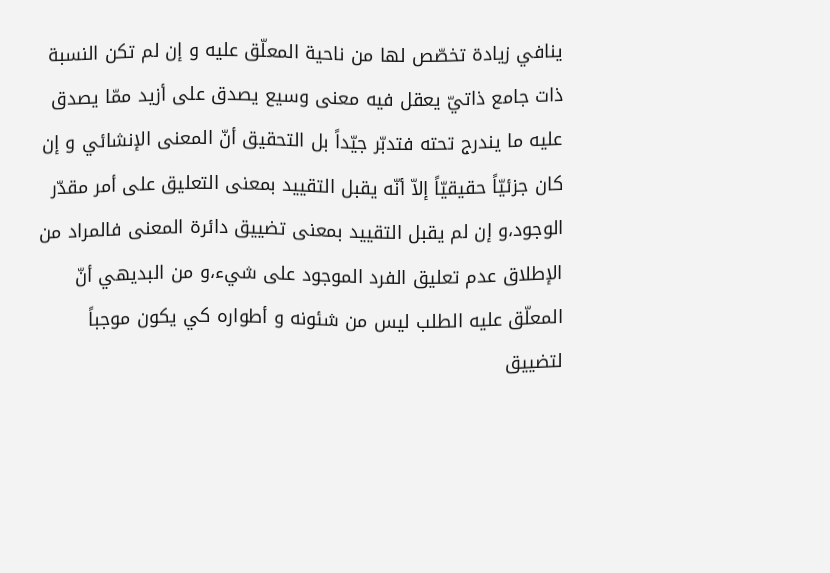ينافي زيادة تخصّص لها من ناحية المعلّق عليه و إن لم تكن النسبة ذات جامع ذاتيّ يعقل فيه معنى وسيع يصدق على أزيد ممّا يصدق عليه ما يندرج تحته فتدبّر جيّداً بل التحقيق أنّ المعنى الإنشائي و إن كان جزئيّاً حقيقيّاً إلاّ أنّه يقبل التقييد بمعنى التعليق على أمر مقدّر الوجود،و إن لم يقبل التقييد بمعنى تضييق دائرة المعنى فالمراد من الإطلاق عدم تعليق الفرد الموجود على شيء،و من البديهي أنّ المعلّق عليه الطلب ليس من شئونه و أطواره كي يكون موجباً لتضييق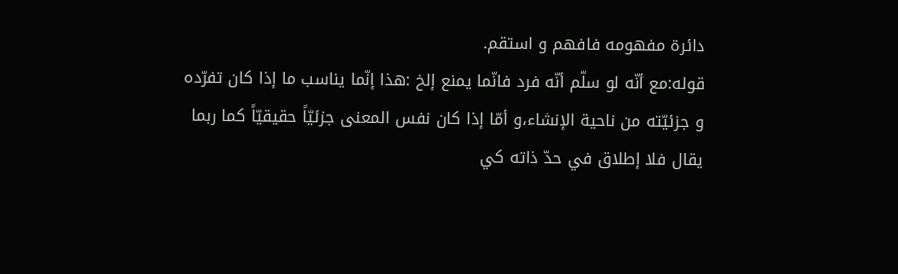دائرة مفهومه فافهم و استقم.
قوله:مع أنّه لو سلّم أنّه فرد فانّما يمنع إلخ :هذا إنّما يناسب ما إذا كان تفرّده و جزئيّته من ناحية الإنشاء،و أمّا إذا كان نفس المعنى جزئيّاً حقيقيّاً كما ربما يقال فلا إطلاق في حدّ ذاته كي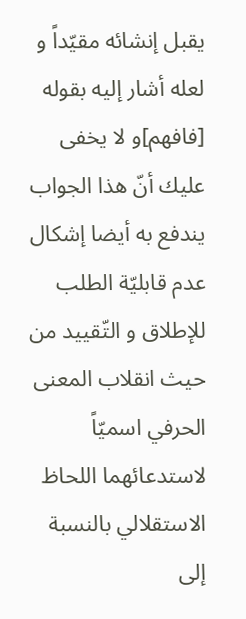يقبل إنشائه مقيّداً و لعله أشار إليه بقوله [فافهم]و لا يخفى عليك أنّ هذا الجواب يندفع به أيضا إشكال عدم قابليّة الطلب للإطلاق و التّقييد من حيث انقلاب المعنى الحرفي اسميّاً لاستدعائهما اللحاظ الاستقلالي بالنسبة إلى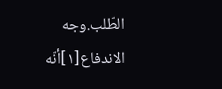الطّلب.وجه الاندفاع[١]أنّه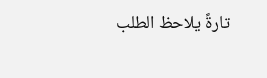تارةً يلاحظ الطلب